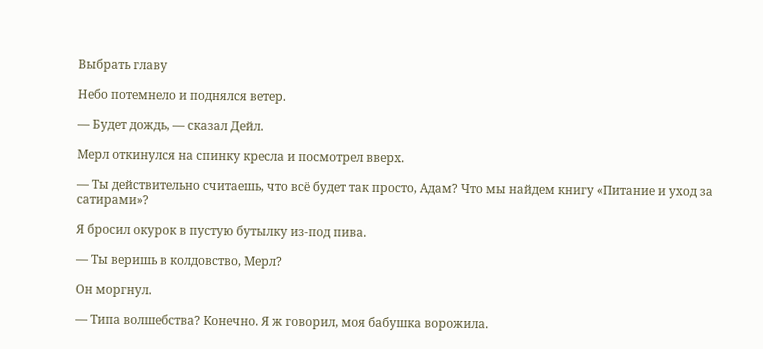Выбрать главу

Небо потемнело и поднялся ветер.

— Будет дождь, — сказал Дейл.

Мерл откинулся на спинку кресла и посмотрел вверх.

— Ты действительно считаешь, что всё будет так просто, Адам? Что мы найдем книгу «Питание и уход за сатирами»?

Я бросил окурок в пустую бутылку из-под пива.

— Ты веришь в колдовство, Мерл?

Он моргнул.

— Типа волшебства? Конечно. Я ж говорил, моя бабушка ворожила.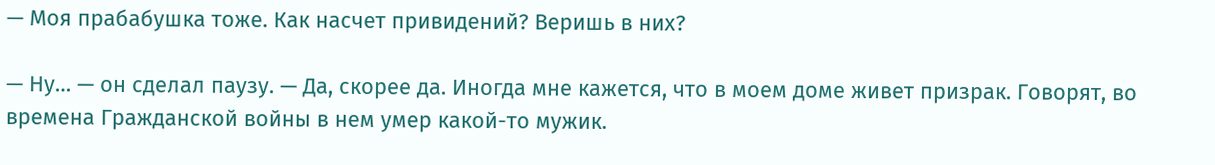— Моя прабабушка тоже. Как насчет привидений? Веришь в них?

— Ну… — он сделал паузу. — Да, скорее да. Иногда мне кажется, что в моем доме живет призрак. Говорят, во времена Гражданской войны в нем умер какой-то мужик.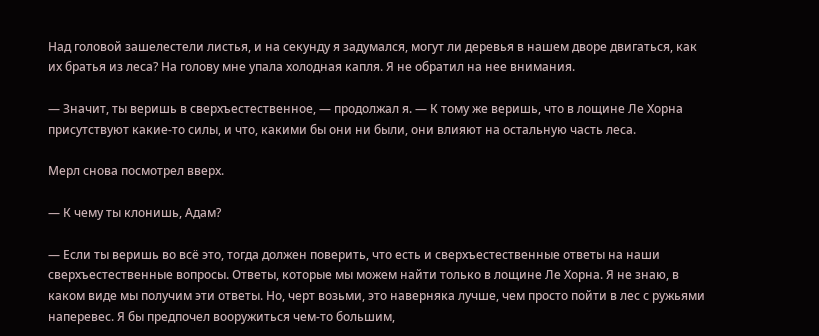Над головой зашелестели листья, и на секунду я задумался, могут ли деревья в нашем дворе двигаться, как их братья из леса? На голову мне упала холодная капля. Я не обратил на нее внимания.

— Значит, ты веришь в сверхъестественное, — продолжал я. — К тому же веришь, что в лощине Ле Хорна присутствуют какие-то силы, и что, какими бы они ни были, они влияют на остальную часть леса.

Мерл снова посмотрел вверх.

— К чему ты клонишь, Адам?

— Если ты веришь во всё это, тогда должен поверить, что есть и сверхъестественные ответы на наши сверхъестественные вопросы. Ответы, которые мы можем найти только в лощине Ле Хорна. Я не знаю, в каком виде мы получим эти ответы. Но, черт возьми, это наверняка лучше, чем просто пойти в лес с ружьями наперевес. Я бы предпочел вооружиться чем-то большим,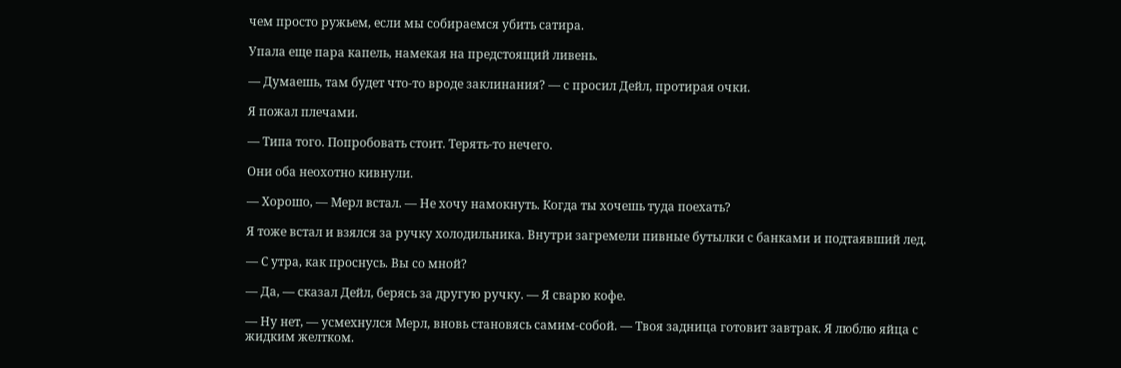чем просто ружьем, если мы собираемся убить сатира.

Упала еще пара капель, намекая на предстоящий ливень.

— Думаешь, там будет что-то вроде заклинания? — с просил Дейл, протирая очки.

Я пожал плечами.

— Типа того. Попробовать стоит. Терять-то нечего.

Они оба неохотно кивнули.

— Хорошо, — Мерл встал. — Не хочу намокнуть. Когда ты хочешь туда поехать?

Я тоже встал и взялся за ручку холодильника. Внутри загремели пивные бутылки с банками и подтаявший лед.

— С утра, как проснусь. Вы со мной?

— Да, — сказал Дейл, берясь за другую ручку. — Я сварю кофе.

— Ну нет, — усмехнулся Мерл, вновь становясь самим-собой. — Твоя задница готовит завтрак. Я люблю яйца с жидким желтком.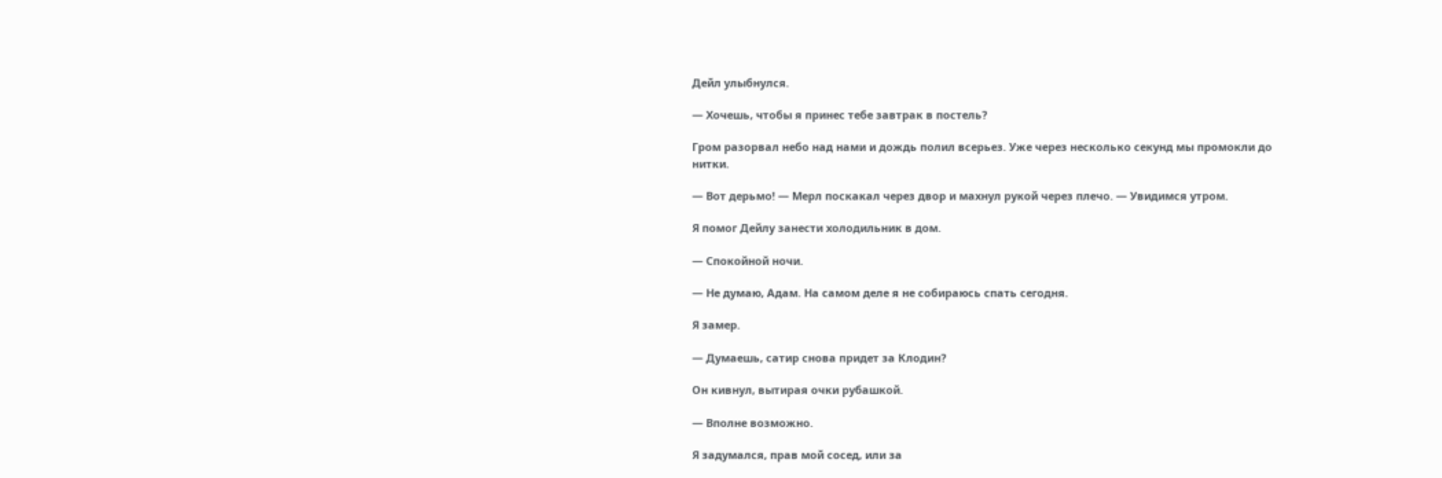Дейл улыбнулся.

— Хочешь, чтобы я принес тебе завтрак в постель?

Гром разорвал небо над нами и дождь полил всерьез. Уже через несколько секунд мы промокли до нитки.

— Вот дерьмо! — Мерл поскакал через двор и махнул рукой через плечо. — Увидимся утром.

Я помог Дейлу занести холодильник в дом.

— Спокойной ночи.

— Не думаю, Адам. На самом деле я не собираюсь спать сегодня.

Я замер.

— Думаешь, сатир снова придет за Клодин?

Он кивнул, вытирая очки рубашкой.

— Вполне возможно.

Я задумался, прав мой сосед, или за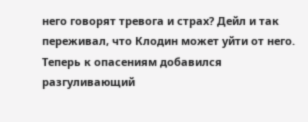него говорят тревога и страх? Дейл и так переживал, что Клодин может уйти от него. Теперь к опасениям добавился разгуливающий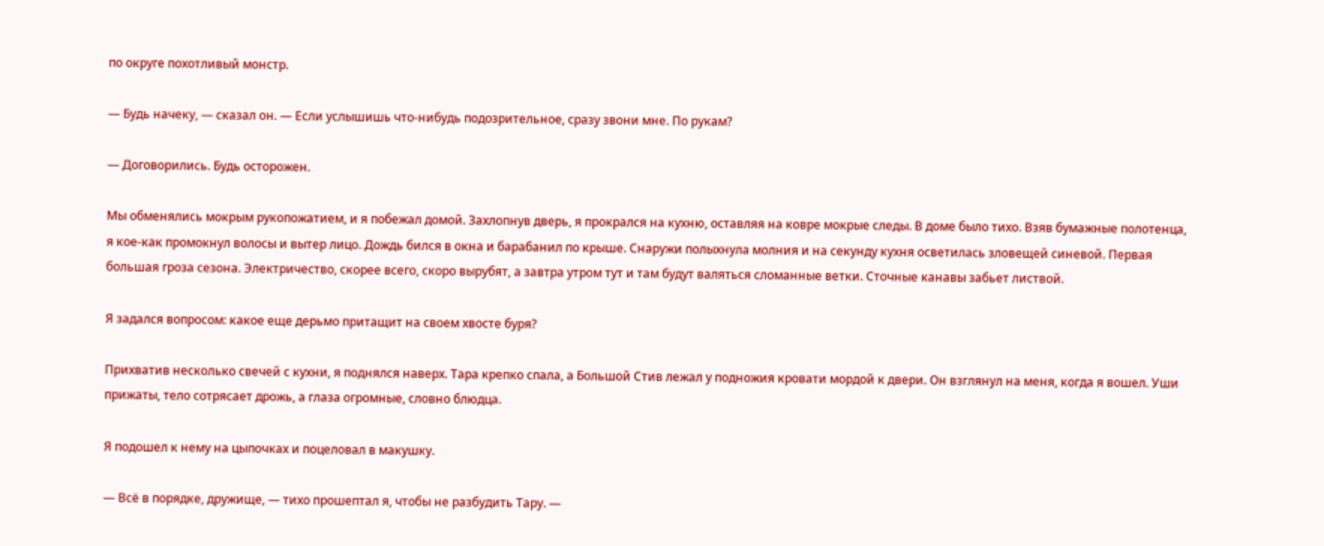по округе похотливый монстр.

— Будь начеку, — сказал он. — Если услышишь что-нибудь подозрительное, сразу звони мне. По рукам?

— Договорились. Будь осторожен.

Мы обменялись мокрым рукопожатием, и я побежал домой. Захлопнув дверь, я прокрался на кухню, оставляя на ковре мокрые следы. В доме было тихо. Взяв бумажные полотенца, я кое-как промокнул волосы и вытер лицо. Дождь бился в окна и барабанил по крыше. Снаружи полыхнула молния и на секунду кухня осветилась зловещей синевой. Первая большая гроза сезона. Электричество, скорее всего, скоро вырубят, а завтра утром тут и там будут валяться сломанные ветки. Сточные канавы забьет листвой.

Я задался вопросом: какое еще дерьмо притащит на своем хвосте буря?

Прихватив несколько свечей с кухни, я поднялся наверх. Тара крепко спала, а Большой Стив лежал у подножия кровати мордой к двери. Он взглянул на меня, когда я вошел. Уши прижаты, тело сотрясает дрожь, а глаза огромные, словно блюдца.

Я подошел к нему на цыпочках и поцеловал в макушку.

— Всё в порядке, дружище, — тихо прошептал я, чтобы не разбудить Тару. —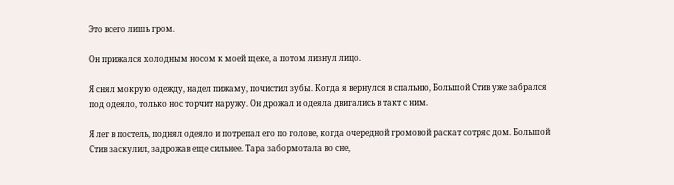Это всего лишь гром.

Он прижался холодным носом к моей щеке, а потом лизнул лицо.

Я снял мокрую одежду, надел пижаму, почистил зубы. Когда я вернулся в спальню, Большой Стив уже забрался под одеяло, только нос торчит наружу. Он дрожал и одеяла двигались в такт с ним.

Я лег в постель, поднял одеяло и потрепал его по голове, когда очередной громовой раскат сотряс дом. Большой Стив заскулил, задрожав еще сильнее. Тара забормотала во сне,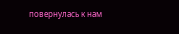повернулась к нам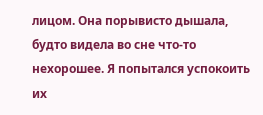лицом. Она порывисто дышала, будто видела во сне что-то нехорошее. Я попытался успокоить их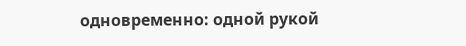одновременно: одной рукой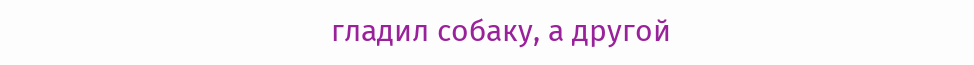гладил собаку, а другой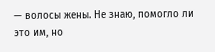— волосы жены. Не знаю, помогло ли это им, но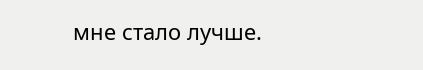мне стало лучше.